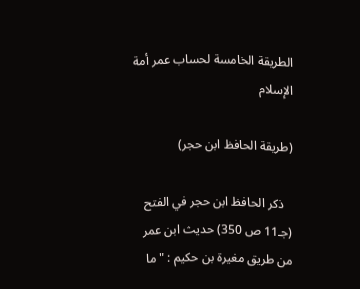الطريقة الخامسة لحساب عمر أمة الإسلام

(طريقة الحافظ ابن حجر)

   ذكر الحافظ ابن حجر في الفتح (جـ11 ص 350) حديث ابن عمر من طريق مغيرة بن حكيم : "ما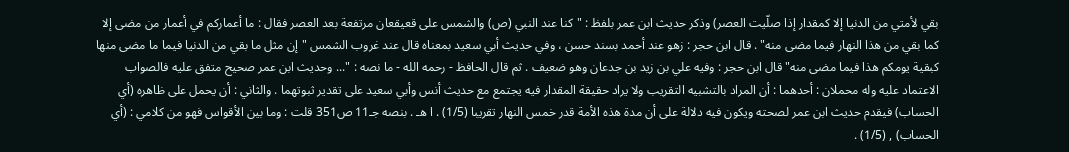بقي لأمتي من الدنيا إلا كمقدار إذا صلّيت العصر) وذكر حديث ابن عمر بلفظ : "كنا عند النبي (ص) والشمس على قعيقعان مرتفعة بعد العصر فقال : ما أعماركم في أعمار من مضى إلا كما بقي من هذا النهار فيما مضى منه" . قال ابن حجر : زهو عند أحمد بسند حسن ، وفي حديث أبي سعيد بمعناه قال عند غروب الشمس "إن مثل ما بقي من الدنيا فيما ما مضى منها كبقية يومكم هذا فيما مضى منه" قال ابن حجر : وفيه علي بن زيد بن جدعان وهو ضعيف . ثم قال الحافظ - رحمه الله - ما نصه : "... وحديث ابن عمر صحيح متفق عليه فالصواب الاعتماد عليه وله محملان : أحدهما : أن المراد بالتشبيه التقريب ولا يراد حقيقة المقدار فيه يجتمع مع حديث أنس وأبي سعيد على تقدير ثبوتهما . والثاني : أن يحمل على ظاهره (أي الحساب) فيقدم حديث ابن عمر لصحته ويكون فيه دلالة على أن مدة هذه الأمة قدر خمس النهار تقريبا (1/5) . ا هـ . بنصه جـ11 ص351 قلت : وما بين الأقواس فهو من كلامي : (أي الحساب) , (1/5) .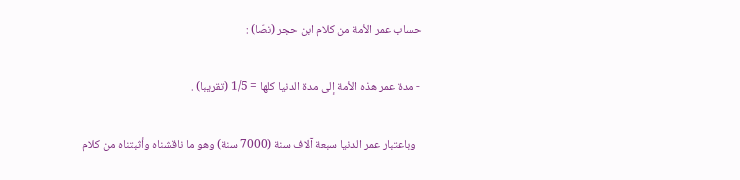حساب عمر الأمة من كلام ابن حجر (نصّا) :

- مدة عمر هذه الأمة إلى مدة الدنيا كلها = 1/5 (تقريبا) .

  وباعتبار عمر الدنيا سبعة آلاف سنة (7000 سنة) وهو ما ناقشناه وأثبتناه من كلام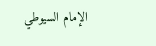الإمام السيوطي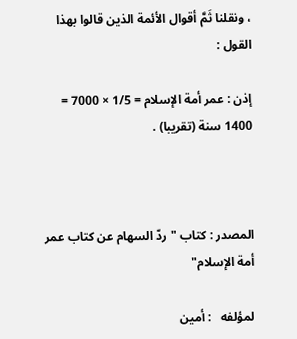، ونقلنا ثَمَّ أقوال الأئمة الذين قالوا بهذا القول :

إذن : عمر أمة الإسلام = 1/5 × 7000 = 1400 سنة (تقريبا) .



المصدر : كتاب "ردّ السهام عن كتاب عمر أمة الإسلام"

لمؤلفه   : أمين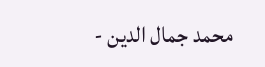محمد جمال الدين -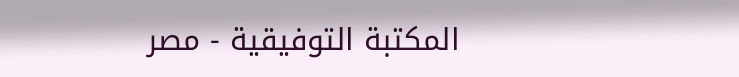المكتبة التوفيقية - مصر